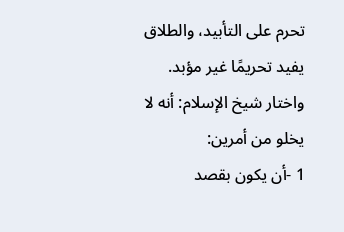تحرم على التأبيد، والطلاق يفيد تحريمًا غير مؤبد.
واختار شيخ الإسلام: أنه لا يخلو من أمرين:
1 -أن يكون بقصد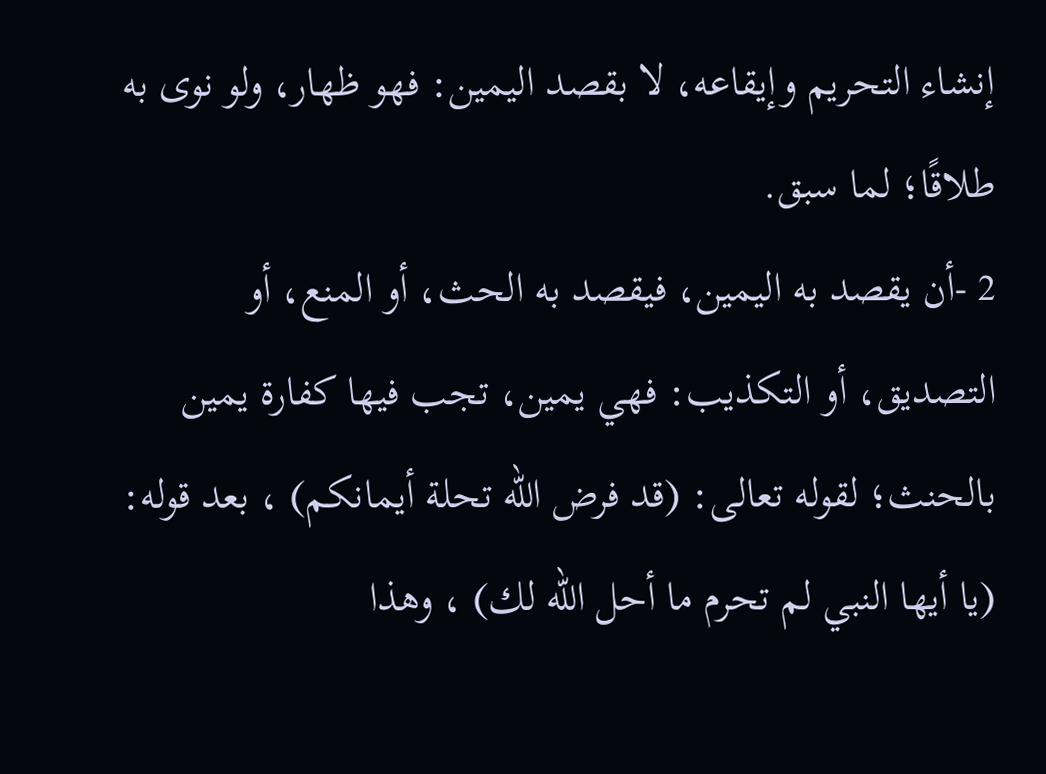إنشاء التحريم وإيقاعه، لا بقصد اليمين: فهو ظهار، ولو نوى به طلاقًا؛ لما سبق.
2 -أن يقصد به اليمين، فيقصد به الحث، أو المنع، أو التصديق، أو التكذيب: فهي يمين، تجب فيها كفارة يمين بالحنث؛ لقوله تعالى: (قد فرض الله تحلة أيمانكم) ، بعد قوله: (يا أيها النبي لم تحرم ما أحل الله لك) ، وهذا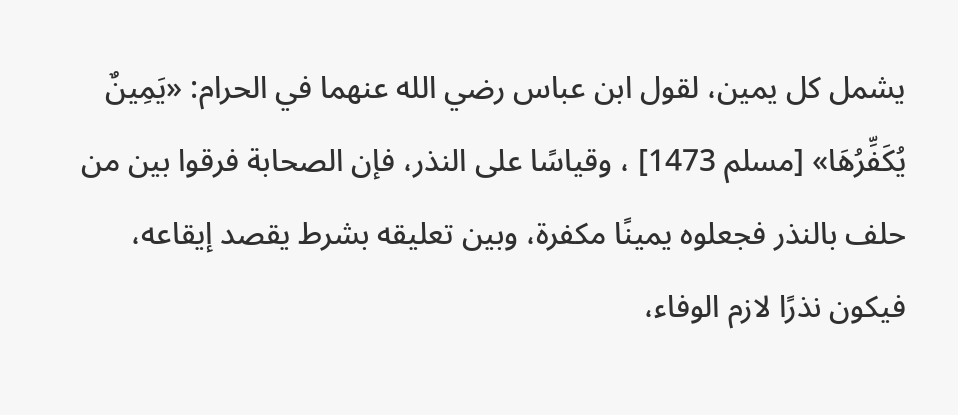يشمل كل يمين، لقول ابن عباس رضي الله عنهما في الحرام: «يَمِينٌ يُكَفِّرُهَا» [مسلم 1473] ، وقياسًا على النذر، فإن الصحابة فرقوا بين من حلف بالنذر فجعلوه يمينًا مكفرة، وبين تعليقه بشرط يقصد إيقاعه، فيكون نذرًا لازم الوفاء،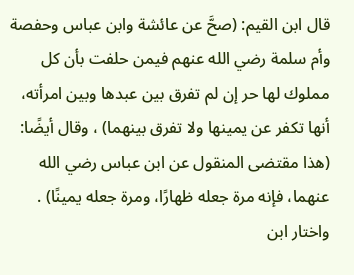قال ابن القيم: (صحَّ عن عائشة وابن عباس وحفصة وأم سلمة رضي الله عنهم فيمن حلفت بأن كل مملوك لها حر إن لم تفرق بين عبدها وبين امرأته، أنها تكفر عن يمينها ولا تفرق بينهما) ، وقال أيضًا: (هذا مقتضى المنقول عن ابن عباس رضي الله عنهما، فإنه مرة جعله ظهارًا، ومرة جعله يمينًا) .
واختار ابن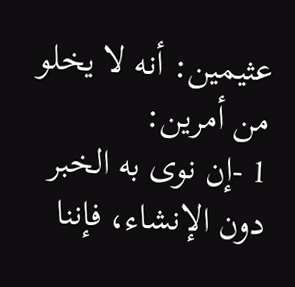عثيمين: أنه لا يخلو من أمرين:
1 -إن نوى به الخبر دون الإنشاء، فإننا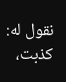نقول له: كذبت،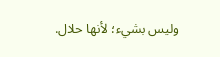وليس بشيء؛ لأنها حلال.